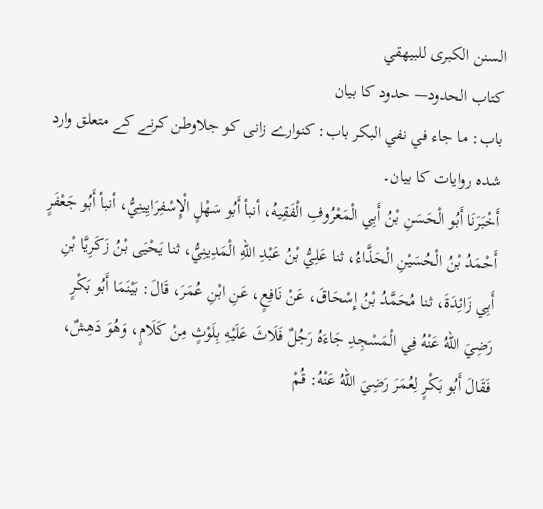السنن الكبرى للبيهقي
كتاب الحدود— حدود کا بیان
باب: ما جاء في نفي البكر باب: کنوارے زانی کو جلاوطن کرنے کے متعلق وارد شدہ روایات کا بیان۔
أَخْبَرَنَا أَبُو الْحَسَنِ بْنُ أَبِي الْمَعْرُوفِ الْفَقِيهُ، أنبأ أَبُو سَهْلٍ الْإِسْفِرَايِينِيُّ، أنبأ أَبُو جَعْفَرٍ أَحْمَدُ بْنُ الْحُسَيْنِ الْحَذَّاءُ، ثنا عَلِيُّ بْنُ عَبْدِ اللهِ الْمَدِينِيُّ، ثنا يَحْيَى بْنُ زَكَرِيَّا بْنِ أَبِي زَائِدَةَ، ثنا مُحَمَّدُ بْنُ إِسْحَاقَ، عَنْ نَافِعٍ، عَنِ ابْنِ عُمَرَ، قَالَ: بَيْنَمَا أَبُو بَكْرٍ رَضِيَ اللهُ عَنْهُ فِي الْمَسْجِدِ جَاءَهُ رَجُلٌ فَلَاثَ عَلَيْهِ بِلَوْثٍ مِنْ كَلَامٍ، وَهُوَ دَهِشٌ، فَقَالَ أَبُو بَكْرٍ لِعُمَرَ رَضِيَ اللهُ عَنْهُ: قُمْ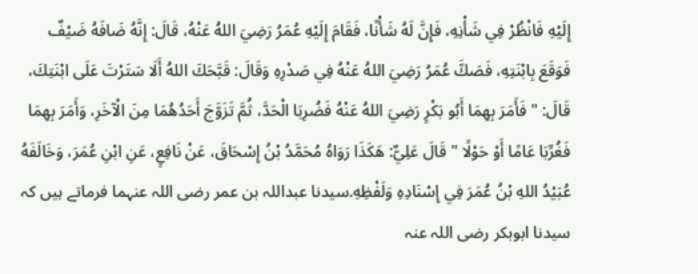إِلَيْهِ فَانْظُرْ فِي شَأْنِهِ، فَإِنَّ لَهُ شَأْنًا، فَقَامَ إِلَيْهِ عُمَرُ رَضِيَ اللهُ عَنْهُ، قَالَ: إِنَّهُ ضَافَهُ ضَيْفٌ فَوَقَعَ بِابْنَتِهِ، فَصَكَّ عُمَرُ رَضِيَ اللهُ عَنْهُ فِي صَدْرِهِ وَقَالَ: قَبَّحَكَ اللهُ أَلَا سَتَرْتَ عَلَى ابْنَتِكَ، قَالَ: " فَأَمَرَ بِهِمَا أَبُو بَكْرٍ رَضِيَ اللهُ عَنْهُ فَضُرِبَا الْحَدَّ، ثُمَّ تَزَوَّجَ أَحَدُهُمَا مِنَ الْآخَرِ، وَأَمَرَ بِهِمَا فَغُرِّبَا عَامًا أَوْ حَوْلًا " قَالَ عَلِيٌّ: هَكَذَا رَوَاهُ مُحَمَّدُ بْنُ إِسْحَاقَ، عَنْ نَافِعٍ، عَنِ ابْنِ عُمَرَ، وَخَالَفَهُ عُبَيْدُ اللهِ بْنُ عُمَرَ فِي إِسْنَادِهِ وَلَفْظِهِ.سیدنا عبداللہ بن عمر رضی اللہ عنہما فرماتے ہیں کہ سیدنا ابوبکر رضی اللہ عنہ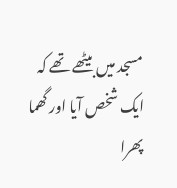مسجد میں بیٹھے تھے کہ ایک شخص آیا اور گھما پھرا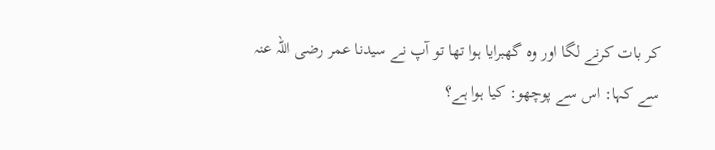کر بات کرنے لگا اور وہ گھبرایا ہوا تھا تو آپ نے سیدنا عمر رضی اللہ عنہ سے کہا: اس سے پوچھو: کیا ہوا ہے؟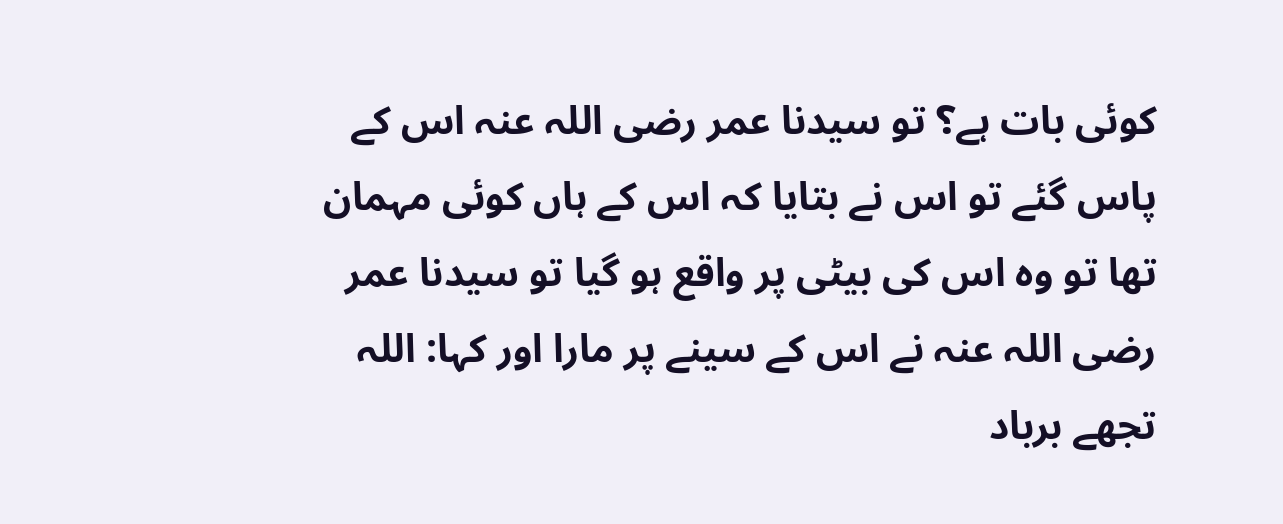کوئی بات ہے؟ تو سیدنا عمر رضی اللہ عنہ اس کے پاس گئے تو اس نے بتایا کہ اس کے ہاں کوئی مہمان تھا تو وہ اس کی بیٹی پر واقع ہو گیا تو سیدنا عمر رضی اللہ عنہ نے اس کے سینے پر مارا اور کہا: اللہ تجھے برباد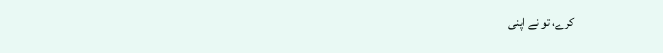کرے، تو نے اپنی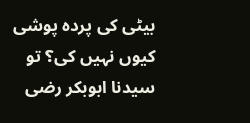بیٹی کی پردہ پوشی کیوں نہیں کی؟ تو سیدنا ابوبکر رضی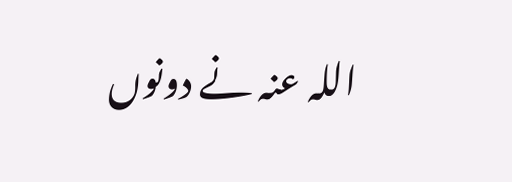اللہ عنہ نے دونوں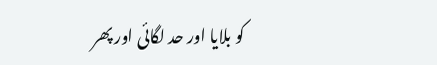کو بلایا اور حد لگائی اور پھر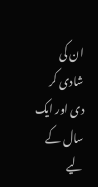ان کی شادی کر دی اور ایک سال کے لیے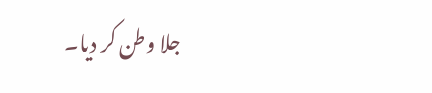جلا وطن کر دیا۔